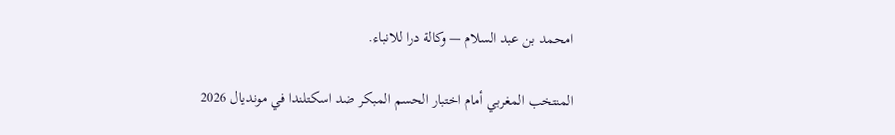امحمد بن عبد السلام — وكالة درا للانباء.

المنتخب المغربي أمام اختبار الحسم المبكر ضد اسكتلندا في مونديال 2026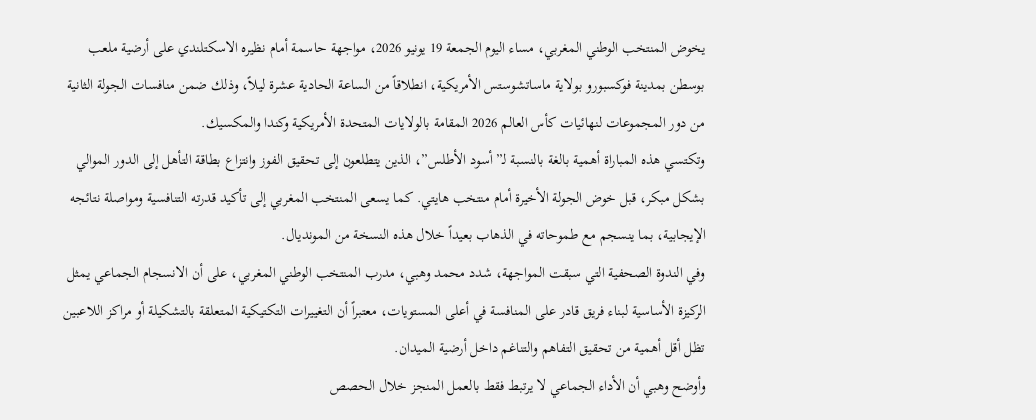يخوض المنتخب الوطني المغربي، مساء اليوم الجمعة 19 يونيو 2026، مواجهة حاسمة أمام نظيره الاسكتلندي على أرضية ملعب بوسطن بمدينة فوكسبورو بولاية ماساتشوستس الأمريكية، انطلاقاً من الساعة الحادية عشرة ليلاً، وذلك ضمن منافسات الجولة الثانية من دور المجموعات لنهائيات كأس العالم 2026 المقامة بالولايات المتحدة الأمريكية وكندا والمكسيك.
وتكتسي هذه المباراة أهمية بالغة بالنسبة لـ”أسود الأطلس”، الذين يتطلعون إلى تحقيق الفوز وانتزاع بطاقة التأهل إلى الدور الموالي بشكل مبكر، قبل خوض الجولة الأخيرة أمام منتخب هايتي. كما يسعى المنتخب المغربي إلى تأكيد قدرته التنافسية ومواصلة نتائجه الإيجابية، بما ينسجم مع طموحاته في الذهاب بعيداً خلال هذه النسخة من المونديال.
وفي الندوة الصحفية التي سبقت المواجهة، شدد محمد وهبي، مدرب المنتخب الوطني المغربي، على أن الانسجام الجماعي يمثل الركيزة الأساسية لبناء فريق قادر على المنافسة في أعلى المستويات، معتبراً أن التغييرات التكتيكية المتعلقة بالتشكيلة أو مراكز اللاعبين تظل أقل أهمية من تحقيق التفاهم والتناغم داخل أرضية الميدان.
وأوضح وهبي أن الأداء الجماعي لا يرتبط فقط بالعمل المنجز خلال الحصص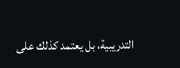التدريبية، بل يعتمد كذلك على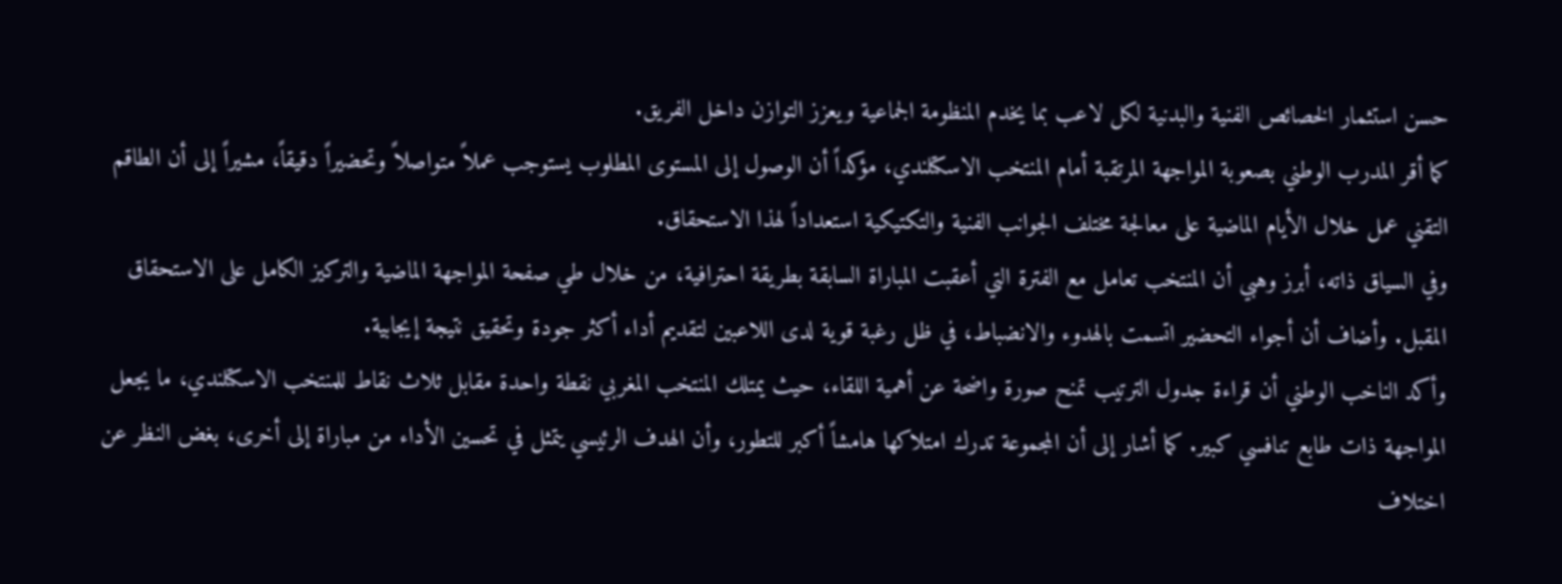حسن استثمار الخصائص الفنية والبدنية لكل لاعب بما يخدم المنظومة الجماعية ويعزز التوازن داخل الفريق.
كما أقر المدرب الوطني بصعوبة المواجهة المرتقبة أمام المنتخب الاسكتلندي، مؤكداً أن الوصول إلى المستوى المطلوب يستوجب عملاً متواصلاً وتحضيراً دقيقاً، مشيراً إلى أن الطاقم التقني عمل خلال الأيام الماضية على معالجة مختلف الجوانب الفنية والتكتيكية استعداداً لهذا الاستحقاق.
وفي السياق ذاته، أبرز وهبي أن المنتخب تعامل مع الفترة التي أعقبت المباراة السابقة بطريقة احترافية، من خلال طي صفحة المواجهة الماضية والتركيز الكامل على الاستحقاق المقبل. وأضاف أن أجواء التحضير اتسمت بالهدوء والانضباط، في ظل رغبة قوية لدى اللاعبين لتقديم أداء أكثر جودة وتحقيق نتيجة إيجابية.
وأكد الناخب الوطني أن قراءة جدول الترتيب تمنح صورة واضحة عن أهمية اللقاء، حيث يمتلك المنتخب المغربي نقطة واحدة مقابل ثلاث نقاط للمنتخب الاسكتلندي، ما يجعل المواجهة ذات طابع تنافسي كبير. كما أشار إلى أن المجموعة تدرك امتلاكها هامشاً أكبر للتطور، وأن الهدف الرئيسي يتمثل في تحسين الأداء من مباراة إلى أخرى، بغض النظر عن اختلاف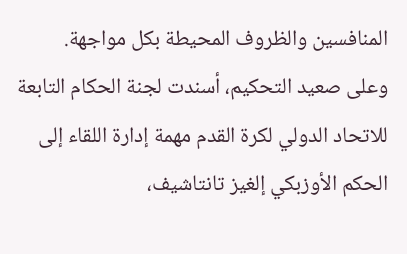المنافسين والظروف المحيطة بكل مواجهة.
وعلى صعيد التحكيم، أسندت لجنة الحكام التابعة للاتحاد الدولي لكرة القدم مهمة إدارة اللقاء إلى الحكم الأوزبكي إلغيز تانتاشيف،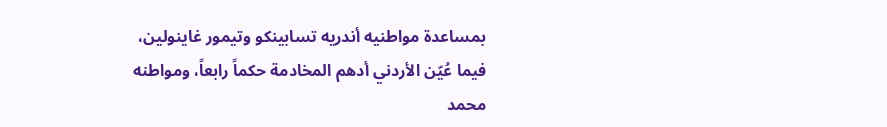بمساعدة مواطنيه أندريه تسابينكو وتيمور غاينولين، فيما عُيّن الأردني أدهم المخادمة حكماً رابعاً، ومواطنه محمد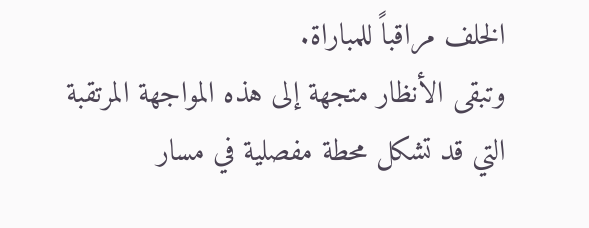الخلف مراقباً للمباراة.
وتبقى الأنظار متجهة إلى هذه المواجهة المرتقبة التي قد تشكل محطة مفصلية في مسار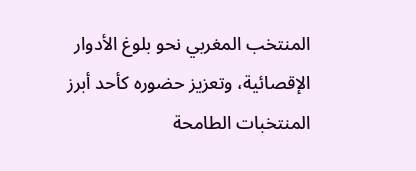المنتخب المغربي نحو بلوغ الأدوار الإقصائية، وتعزيز حضوره كأحد أبرز المنتخبات الطامحة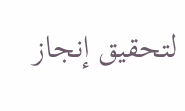لتحقيق إنجاز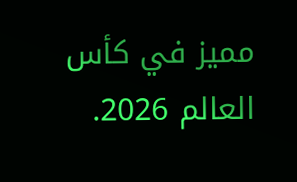مميز في كأس العالم 2026.